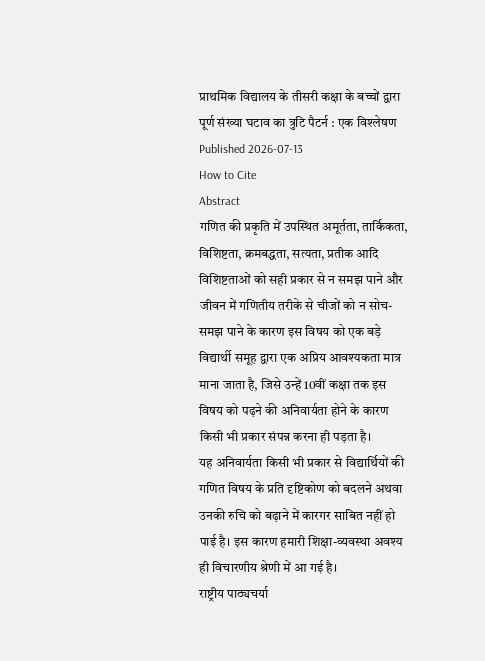प्राथमिक विद्यालय के तीसरी कक्षा के बच्चों द्वारा पूर्ण संख्या घटाव का त्रुटि पैटर्न : एक विश्लेषण
Published 2026-07-13
How to Cite
Abstract
गणित की प्रकृति में उपस्थित अमूर्तता, तार्किकता, विशिष्टता, क्रमबद्धता, सत्यता, प्रतीक आदि विशिष्टताओं को सही प्रकार से न समझ पाने और जीवन में गणितीय तरीके से चीजों को न सोच-समझ पाने के कारण इस विषय को एक बड़े विद्यार्थी समूह द्वारा एक अप्रिय आवश्यकता मात्र माना जाता है, जिसे उन्हें 10वीं कक्षा तक इस विषय को पढ़ने की अनिवार्यता होने के कारण किसी भी प्रकार संपन्न करना ही पड़ता है।
यह अनिवार्यता किसी भी प्रकार से विद्यार्थियों की गणित विषय के प्रति दृष्टिकोण को बदलने अथवा उनकी रुचि को बढ़ाने में कारगर साबित नहीं हो पाई है। इस कारण हमारी शिक्षा-व्यवस्था अवश्य ही विचारणीय श्रेणी में आ गई है।
राष्ट्रीय पाठ्यचर्या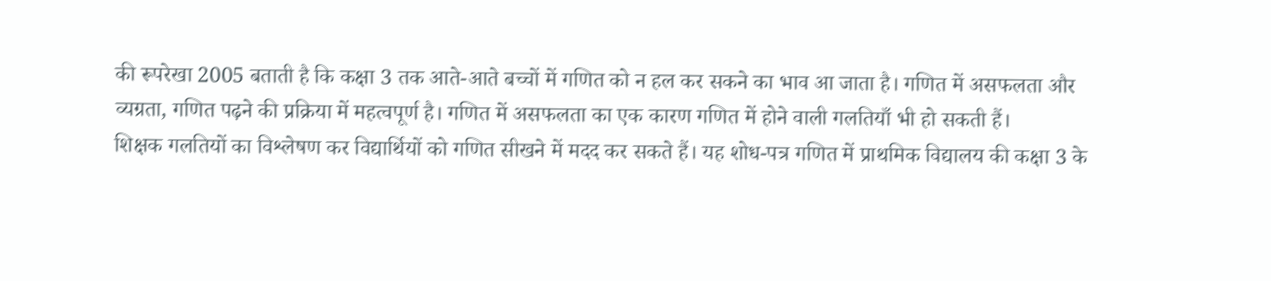की रूपरेखा 2005 बताती है कि कक्षा 3 तक आते-आते बच्चों में गणित को न हल कर सकने का भाव आ जाता है। गणित में असफलता और व्यग्रता, गणित पढ़ने की प्रक्रिया में महत्वपूर्ण है। गणित में असफलता का एक कारण गणित में होने वाली गलतियाँ भी हो सकती हैं।
शिक्षक गलतियों का विश्लेषण कर विद्यार्थियों को गणित सीखने में मदद कर सकते हैं। यह शोध-पत्र गणित में प्राथमिक विद्यालय की कक्षा 3 के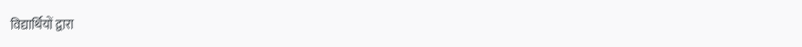विद्यार्थियों द्वारा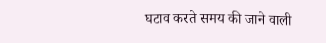घटाव करते समय की जाने वाली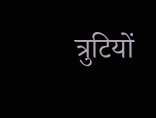त्रुटियों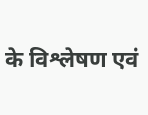के विश्लेषण एवं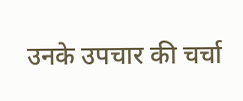उनके उपचार की चर्चा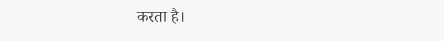करता है।